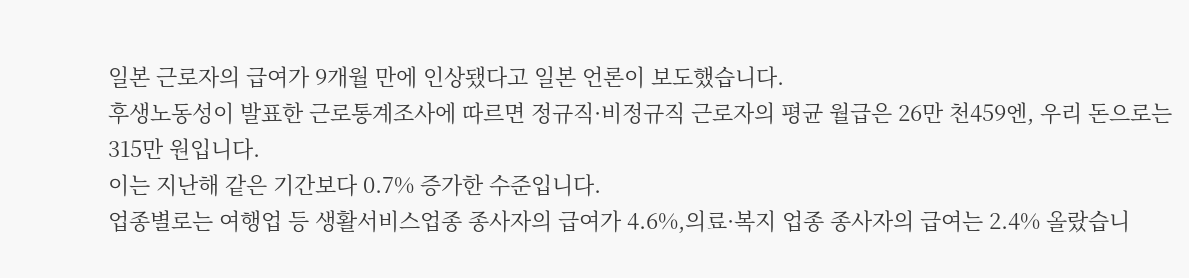일본 근로자의 급여가 9개월 만에 인상됐다고 일본 언론이 보도했습니다.
후생노동성이 발표한 근로통계조사에 따르면 정규직·비정규직 근로자의 평균 월급은 26만 천459엔, 우리 돈으로는 315만 원입니다.
이는 지난해 같은 기간보다 0.7% 증가한 수준입니다.
업종별로는 여행업 등 생활서비스업종 종사자의 급여가 4.6%,의료·복지 업종 종사자의 급여는 2.4% 올랐습니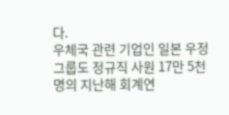다.
우체국 관련 기업인 일본 우정그룹도 정규직 사원 17만 5천 명의 지난해 회계연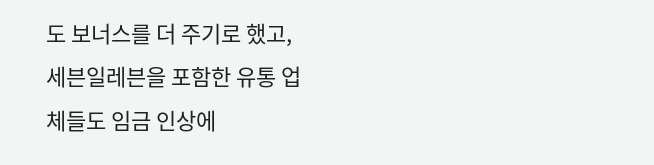도 보너스를 더 주기로 했고, 세븐일레븐을 포함한 유통 업체들도 임금 인상에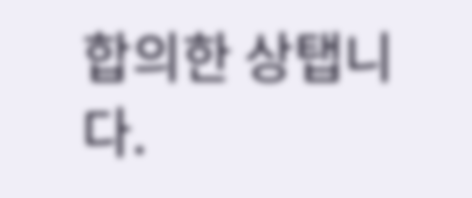합의한 상탭니다.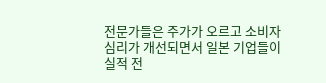전문가들은 주가가 오르고 소비자 심리가 개선되면서 일본 기업들이 실적 전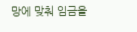망에 맞춰 임금을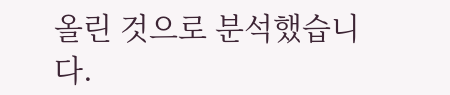올린 것으로 분석했습니다.